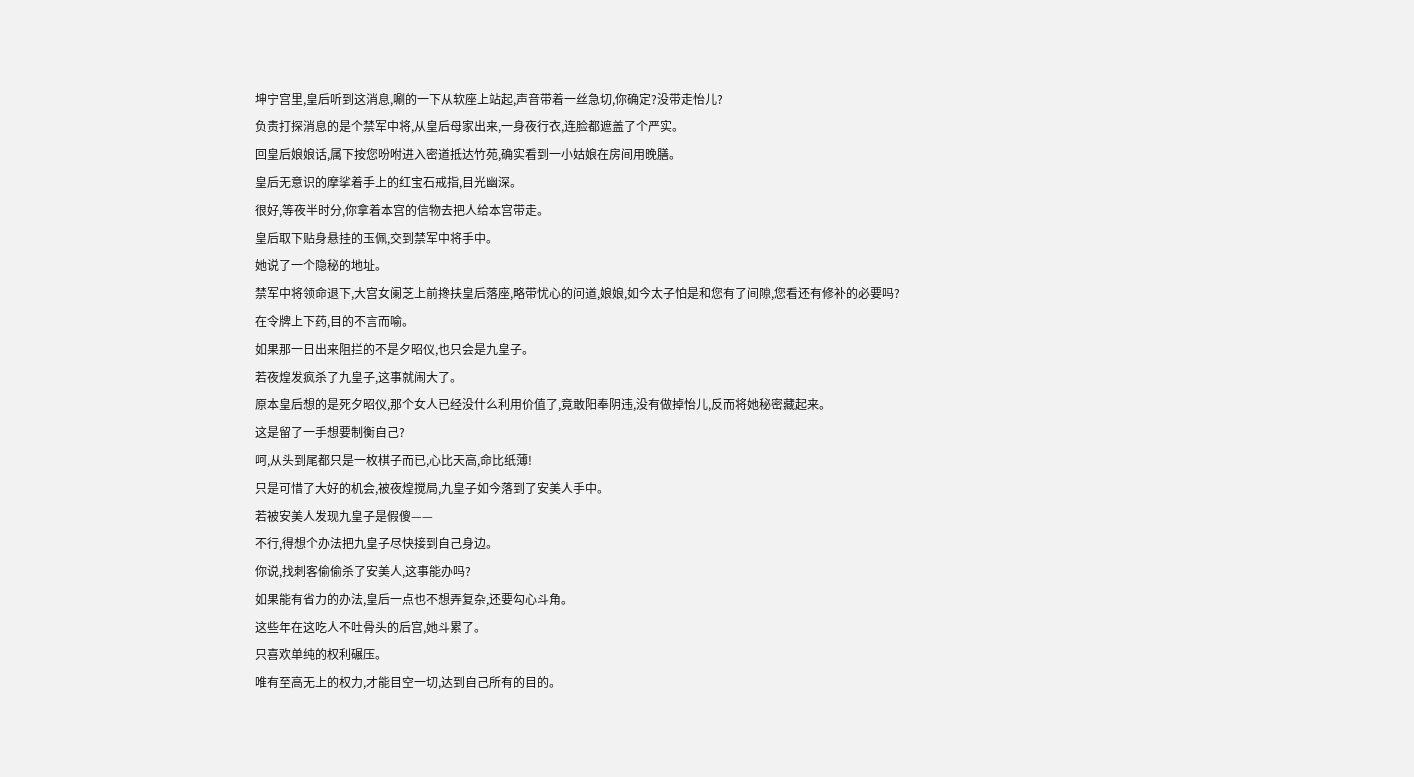坤宁宫里,皇后听到这消息,唰的一下从软座上站起,声音带着一丝急切,你确定?没带走怡儿?
负责打探消息的是个禁军中将,从皇后母家出来,一身夜行衣,连脸都遮盖了个严实。
回皇后娘娘话,属下按您吩咐进入密道抵达竹苑,确实看到一小姑娘在房间用晚膳。
皇后无意识的摩挲着手上的红宝石戒指,目光幽深。
很好,等夜半时分,你拿着本宫的信物去把人给本宫带走。
皇后取下贴身悬挂的玉佩,交到禁军中将手中。
她说了一个隐秘的地址。
禁军中将领命退下,大宫女阑芝上前搀扶皇后落座,略带忧心的问道,娘娘,如今太子怕是和您有了间隙,您看还有修补的必要吗?
在令牌上下药,目的不言而喻。
如果那一日出来阻拦的不是夕昭仪,也只会是九皇子。
若夜煌发疯杀了九皇子,这事就闹大了。
原本皇后想的是死夕昭仪,那个女人已经没什么利用价值了,竟敢阳奉阴违,没有做掉怡儿,反而将她秘密藏起来。
这是留了一手想要制衡自己?
呵,从头到尾都只是一枚棋子而已,心比天高,命比纸薄!
只是可惜了大好的机会,被夜煌搅局,九皇子如今落到了安美人手中。
若被安美人发现九皇子是假傻——
不行,得想个办法把九皇子尽快接到自己身边。
你说,找刺客偷偷杀了安美人,这事能办吗?
如果能有省力的办法,皇后一点也不想弄复杂,还要勾心斗角。
这些年在这吃人不吐骨头的后宫,她斗累了。
只喜欢单纯的权利碾压。
唯有至高无上的权力,才能目空一切,达到自己所有的目的。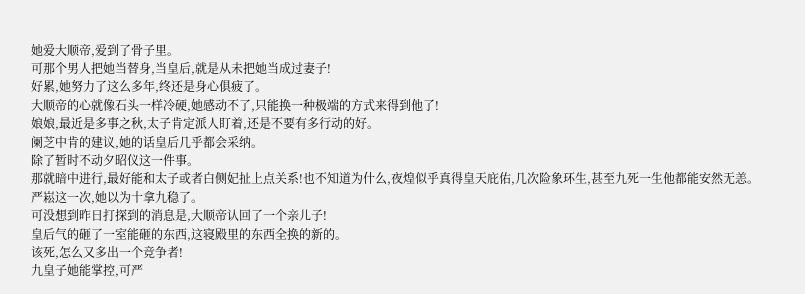她爱大顺帝,爱到了骨子里。
可那个男人把她当替身,当皇后,就是从未把她当成过妻子!
好累,她努力了这么多年,终还是身心俱疲了。
大顺帝的心就像石头一样冷硬,她感动不了,只能换一种极端的方式来得到他了!
娘娘,最近是多事之秋,太子肯定派人盯着,还是不要有多行动的好。
阑芝中肯的建议,她的话皇后几乎都会采纳。
除了暂时不动夕昭仪这一件事。
那就暗中进行,最好能和太子或者白侧妃扯上点关系!也不知道为什么,夜煌似乎真得皇天庇佑,几次险象环生,甚至九死一生他都能安然无恙。
严崧这一次,她以为十拿九稳了。
可没想到昨日打探到的消息是,大顺帝认回了一个亲儿子!
皇后气的砸了一室能砸的东西,这寝殿里的东西全换的新的。
该死,怎么又多出一个竞争者!
九皇子她能掌控,可严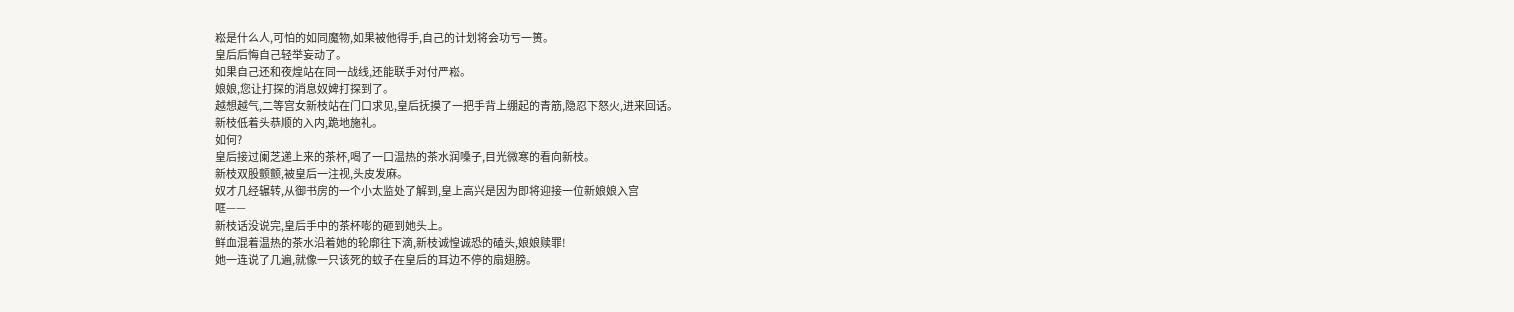崧是什么人,可怕的如同魔物,如果被他得手,自己的计划将会功亏一篑。
皇后后悔自己轻举妄动了。
如果自己还和夜煌站在同一战线,还能联手对付严崧。
娘娘,您让打探的消息奴婢打探到了。
越想越气,二等宫女新枝站在门口求见,皇后抚摸了一把手背上绷起的青筋,隐忍下怒火,进来回话。
新枝低着头恭顺的入内,跪地施礼。
如何?
皇后接过阑芝递上来的茶杯,喝了一口温热的茶水润嗓子,目光微寒的看向新枝。
新枝双股颤颤,被皇后一注视,头皮发麻。
奴才几经辗转,从御书房的一个小太监处了解到,皇上高兴是因为即将迎接一位新娘娘入宫
哐——
新枝话没说完,皇后手中的茶杯嘭的砸到她头上。
鲜血混着温热的茶水沿着她的轮廓往下滴,新枝诚惶诚恐的磕头,娘娘赎罪!
她一连说了几遍,就像一只该死的蚊子在皇后的耳边不停的扇翅膀。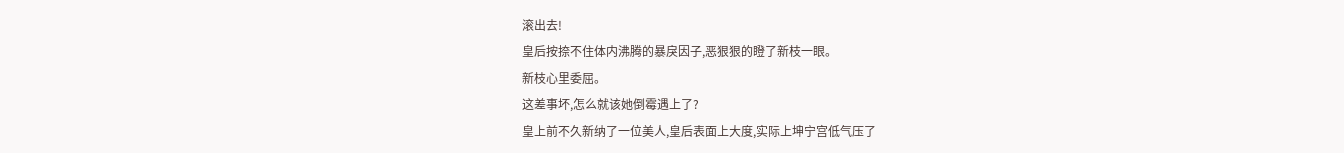滚出去!
皇后按捺不住体内沸腾的暴戾因子,恶狠狠的瞪了新枝一眼。
新枝心里委屈。
这差事坏,怎么就该她倒霉遇上了?
皇上前不久新纳了一位美人,皇后表面上大度,实际上坤宁宫低气压了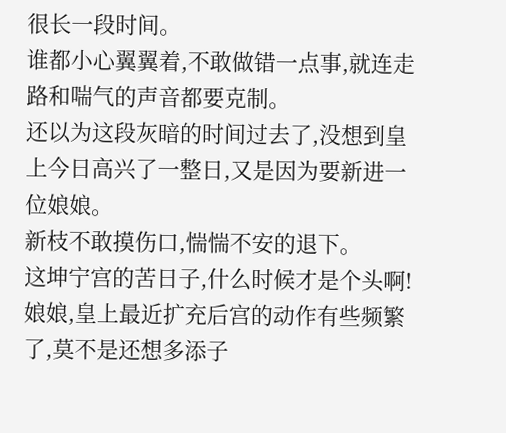很长一段时间。
谁都小心翼翼着,不敢做错一点事,就连走路和喘气的声音都要克制。
还以为这段灰暗的时间过去了,没想到皇上今日高兴了一整日,又是因为要新进一位娘娘。
新枝不敢摸伤口,惴惴不安的退下。
这坤宁宫的苦日子,什么时候才是个头啊!
娘娘,皇上最近扩充后宫的动作有些频繁了,莫不是还想多添子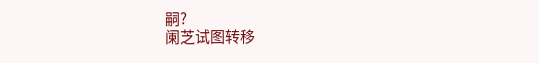嗣?
阑芝试图转移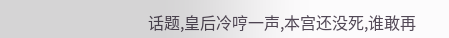话题,皇后冷哼一声,本宫还没死,谁敢再